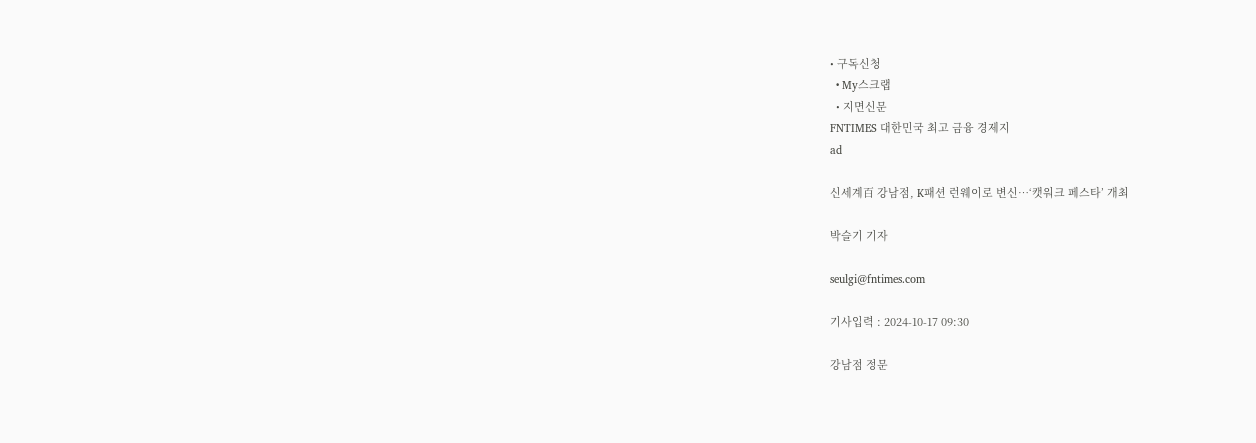• 구독신청
  • My스크랩
  • 지면신문
FNTIMES 대한민국 최고 금융 경제지
ad

신세계百 강남점, K패션 런웨이로 변신…‘캣워크 페스타’ 개최

박슬기 기자

seulgi@fntimes.com

기사입력 : 2024-10-17 09:30

강남점 정문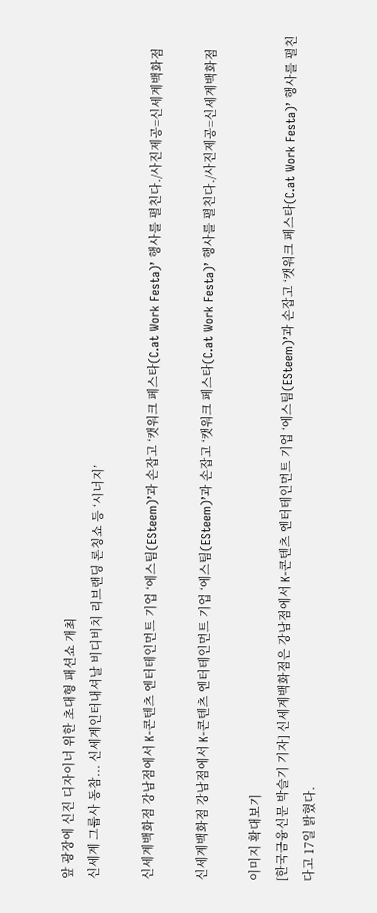앞 광장에 신진 디자이너 위한 초대형 패션쇼 개최
신세계 그룹사 동참... 신세계인터내셔날 비디비치 리브랜딩 론칭쇼 등 ‘시너지’

신세계백화점 강남점에서 K-콘텐츠 엔터테인먼트 기업 ‘에스팀(ESteem)’과 손잡고 ‘캣워크 페스타(C.at Work Festa)’ 행사를 펼친다./사진제공=신세계백화점

신세계백화점 강남점에서 K-콘텐츠 엔터테인먼트 기업 ‘에스팀(ESteem)’과 손잡고 ‘캣워크 페스타(C.at Work Festa)’ 행사를 펼친다./사진제공=신세계백화점

이미지 확대보기
[한국금융신문 박슬기 기자] 신세계백화점은 강남점에서 K-콘텐츠 엔터테인먼트 기업 ‘에스팀(ESteem)’과 손잡고 ‘캣워크 페스타(C.at Work Festa)’ 행사를 펼친다고 17일 밝혔다.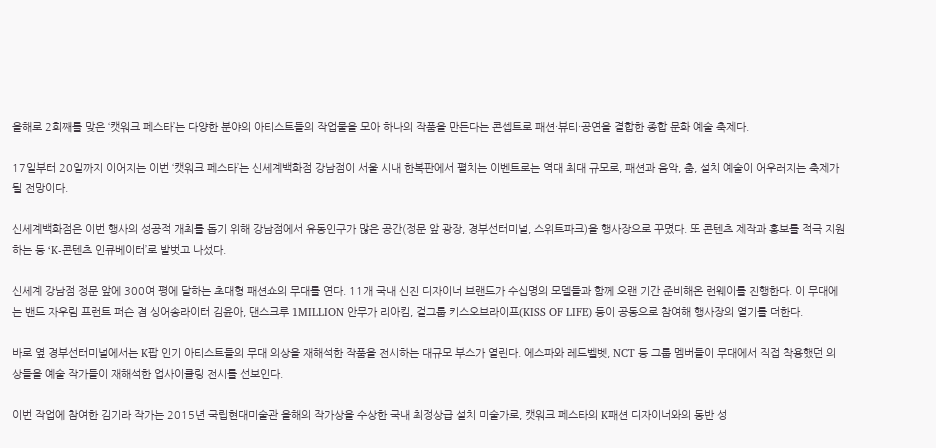올해로 2회째를 맞은 ‘캣워크 페스타’는 다양한 분야의 아티스트들의 작업물을 모아 하나의 작품을 만든다는 콘셉트로 패션·뷰티·공연을 결합한 종합 문화 예술 축제다.

17일부터 20일까지 이어지는 이번 ‘캣워크 페스타’는 신세계백화점 강남점이 서울 시내 한복판에서 펼치는 이벤트로는 역대 최대 규모로, 패션과 음악, 춤, 설치 예술이 어우러지는 축제가 될 전망이다.

신세계백화점은 이번 행사의 성공적 개최를 돕기 위해 강남점에서 유동인구가 많은 공간(정문 앞 광장, 경부선터미널, 스위트파크)을 행사장으로 꾸몄다. 또 콘텐츠 제작과 홍보를 적극 지원하는 등 ‘K-콘텐츠 인큐베이터’로 발벗고 나섰다.

신세계 강남점 정문 앞에 300여 평에 달하는 초대형 패션쇼의 무대를 연다. 11개 국내 신진 디자이너 브랜드가 수십명의 모델들과 함께 오랜 기간 준비해온 런웨이를 진행한다. 이 무대에는 밴드 자우림 프런트 퍼슨 겸 싱어송라이터 김윤아, 댄스크루 1MILLION 안무가 리아킴, 걸그룹 키스오브라이프(KISS OF LIFE) 등이 공동으로 참여해 행사장의 열기를 더한다.

바로 옆 경부선터미널에서는 K팝 인기 아티스트들의 무대 의상을 재해석한 작품을 전시하는 대규모 부스가 열린다. 에스파와 레드벨벳, NCT 등 그룹 멤버들이 무대에서 직접 착용했던 의상들을 예술 작가들이 재해석한 업사이클링 전시를 선보인다.

이번 작업에 참여한 김기라 작가는 2015년 국립현대미술관 올해의 작가상을 수상한 국내 최정상급 설치 미술가로, 캣워크 페스타의 K패션 디자이너와의 동반 성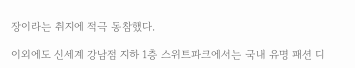장이라는 취지에 적극 동참했다.

이외에도 신세계 강남점 지하 1층 스위트파크에서는 국내 유명 패션 디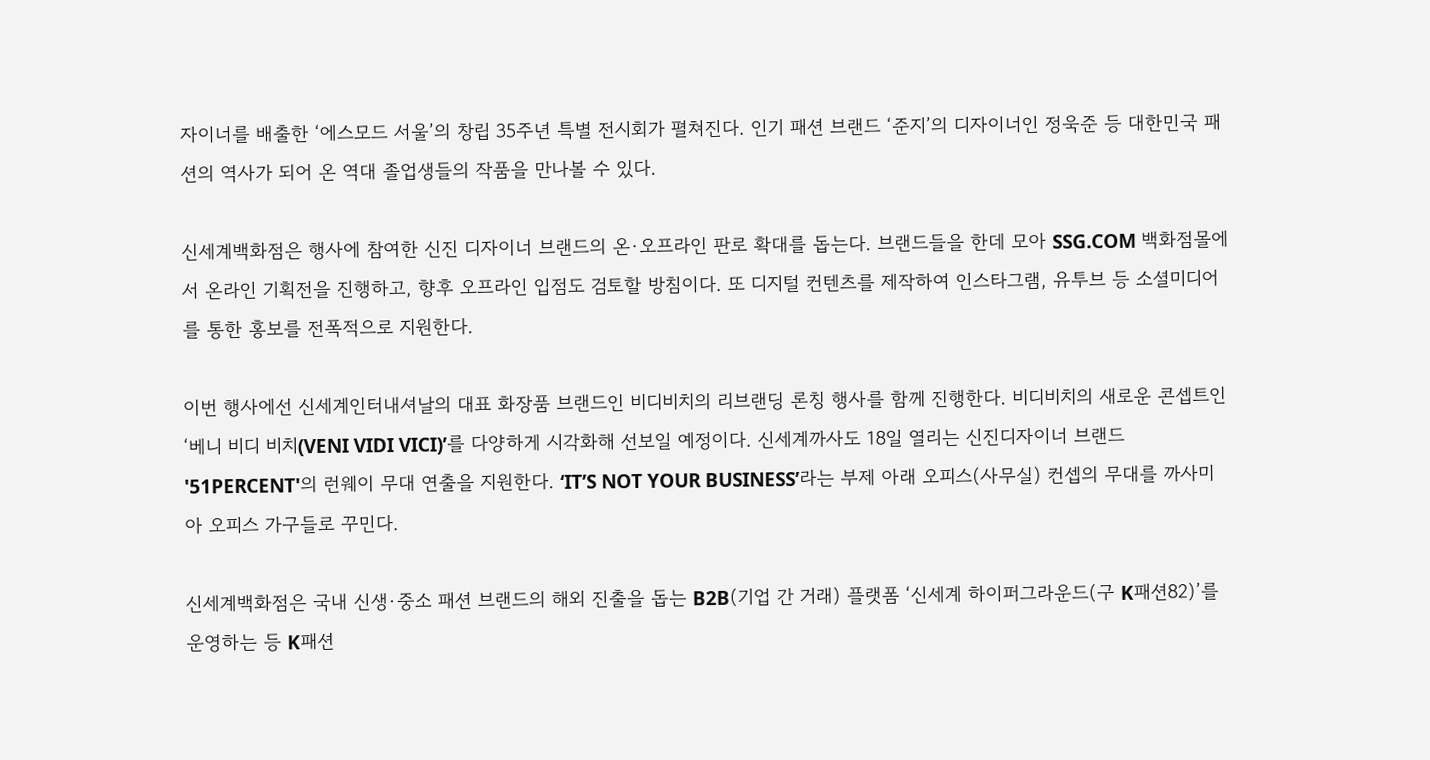자이너를 배출한 ‘에스모드 서울’의 창립 35주년 특별 전시회가 펼쳐진다. 인기 패션 브랜드 ‘준지’의 디자이너인 정욱준 등 대한민국 패션의 역사가 되어 온 역대 졸업생들의 작품을 만나볼 수 있다.

신세계백화점은 행사에 참여한 신진 디자이너 브랜드의 온·오프라인 판로 확대를 돕는다. 브랜드들을 한데 모아 SSG.COM 백화점몰에서 온라인 기획전을 진행하고, 향후 오프라인 입점도 검토할 방침이다. 또 디지털 컨텐츠를 제작하여 인스타그램, 유투브 등 소셜미디어를 통한 홍보를 전폭적으로 지원한다.

이번 행사에선 신세계인터내셔날의 대표 화장품 브랜드인 비디비치의 리브랜딩 론칭 행사를 함께 진행한다. 비디비치의 새로운 콘셉트인 ‘베니 비디 비치(VENI VIDI VICI)’를 다양하게 시각화해 선보일 예정이다. 신세계까사도 18일 열리는 신진디자이너 브랜드 '51PERCENT'의 런웨이 무대 연출을 지원한다. ‘IT’S NOT YOUR BUSINESS’라는 부제 아래 오피스(사무실) 컨셉의 무대를 까사미아 오피스 가구들로 꾸민다.

신세계백화점은 국내 신생·중소 패션 브랜드의 해외 진출을 돕는 B2B(기업 간 거래) 플랫폼 ‘신세계 하이퍼그라운드(구 K패션82)’를 운영하는 등 K패션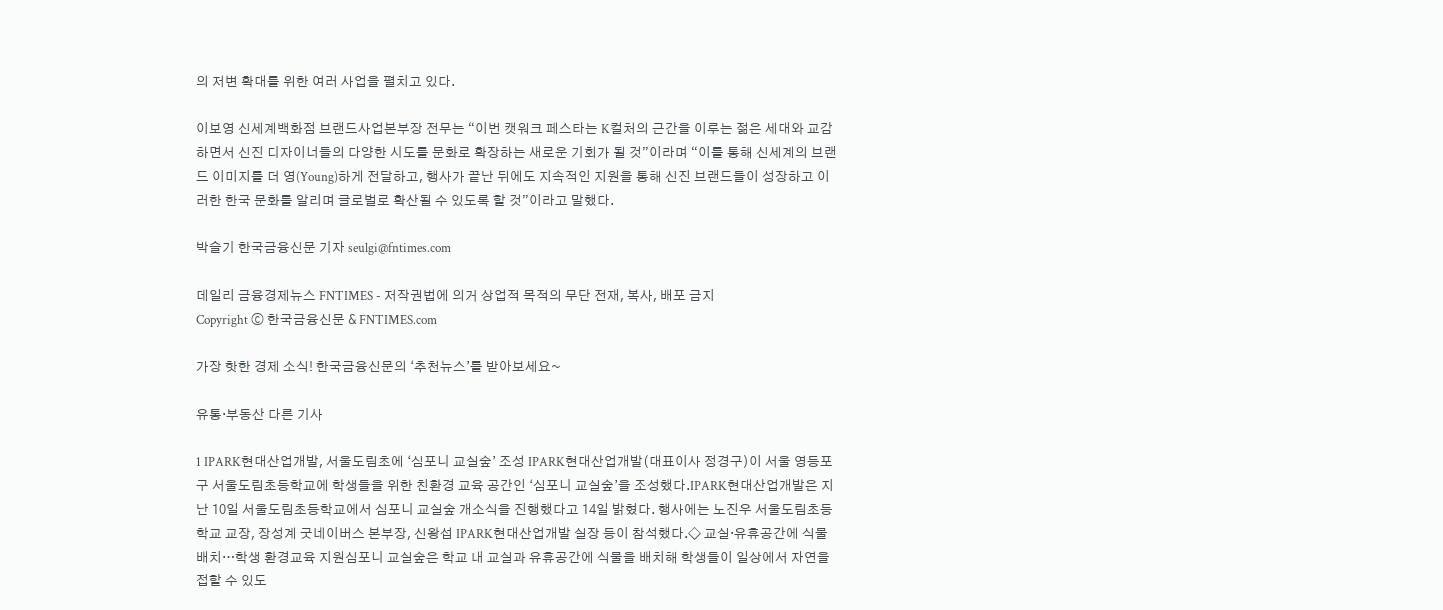의 저변 확대를 위한 여러 사업을 펼치고 있다.

이보영 신세계백화점 브랜드사업본부장 전무는 “이번 캣워크 페스타는 K컬처의 근간을 이루는 젊은 세대와 교감하면서 신진 디자이너들의 다양한 시도를 문화로 확장하는 새로운 기회가 될 것”이라며 “이를 통해 신세계의 브랜드 이미지를 더 영(Young)하게 전달하고, 행사가 끝난 뒤에도 지속적인 지원을 통해 신진 브랜드들이 성장하고 이러한 한국 문화를 알리며 글로벌로 확산될 수 있도록 할 것”이라고 말했다.

박슬기 한국금융신문 기자 seulgi@fntimes.com

데일리 금융경제뉴스 FNTIMES - 저작권법에 의거 상업적 목적의 무단 전재, 복사, 배포 금지
Copyright ⓒ 한국금융신문 & FNTIMES.com

가장 핫한 경제 소식! 한국금융신문의 ‘추천뉴스’를 받아보세요~

유통·부동산 다른 기사

1 IPARK현대산업개발, 서울도림초에 ‘심포니 교실숲’ 조성 IPARK현대산업개발(대표이사 정경구)이 서울 영등포구 서울도림초등학교에 학생들을 위한 친환경 교육 공간인 ‘심포니 교실숲’을 조성했다.IPARK현대산업개발은 지난 10일 서울도림초등학교에서 심포니 교실숲 개소식을 진행했다고 14일 밝혔다. 행사에는 노진우 서울도림초등학교 교장, 장성계 굿네이버스 본부장, 신왕섭 IPARK현대산업개발 실장 등이 참석했다.◇ 교실·유휴공간에 식물 배치…학생 환경교육 지원심포니 교실숲은 학교 내 교실과 유휴공간에 식물을 배치해 학생들이 일상에서 자연을 접할 수 있도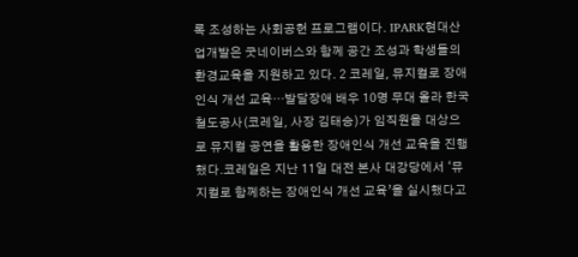록 조성하는 사회공헌 프로그램이다. IPARK현대산업개발은 굿네이버스와 함께 공간 조성과 학생들의 환경교육을 지원하고 있다. 2 코레일, 뮤지컬로 장애인식 개선 교육…발달장애 배우 10명 무대 올라 한국철도공사(코레일, 사장 김태승)가 임직원을 대상으로 뮤지컬 공연을 활용한 장애인식 개선 교육을 진행했다.코레일은 지난 11일 대전 본사 대강당에서 ‘뮤지컬로 함께하는 장애인식 개선 교육’을 실시했다고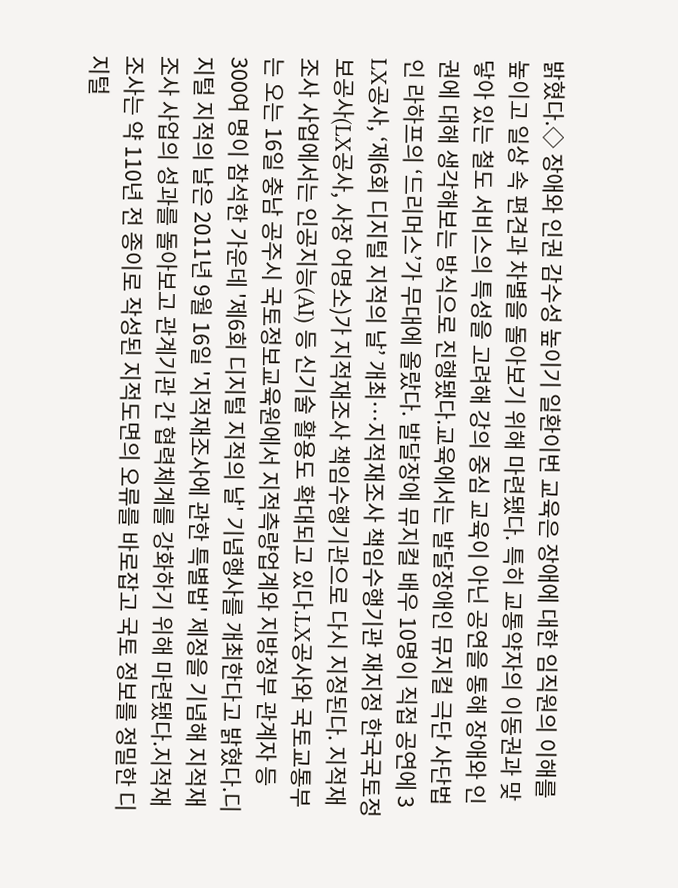밝혔다.◇ 장애와 인권 감수성 높이기 일환이번 교육은 장애에 대한 임직원의 이해를 높이고 일상 속 편견과 차별을 돌아보기 위해 마련됐다. 특히 교통약자의 이동권과 맞닿아 있는 철도 서비스의 특성을 고려해 강의 중심 교육이 아닌 공연을 통해 장애와 인권에 대해 생각해보는 방식으로 진행됐다.교육에서는 발달장애인 뮤지컬 극단 사단법인 라하프의 ‘드리머스’가 무대에 올랐다. 발달장애 뮤지컬 배우 10명이 직접 공연에 3 LX공사, ‘제6회 디지털 지적의 날’ 개최…지적재조사 책임수행기관 재지정 한국국토정보공사(LX공사, 사장 어명소)가 지적재조사 책임수행기관으로 다시 지정된다. 지적재조사 사업에서는 인공지능(AI) 등 신기술 활용도 확대되고 있다.LX공사와 국토교통부는 오는 16일 충남 공주시 국토정보교육원에서 지적측량업계와 지방정부 관계자 등 300여 명이 참석한 가운데 '제6회 디지털 지적의 날' 기념행사를 개최한다고 밝혔다.디지털 지적의 날은 2011년 9월 16일 '지적재조사에 관한 특별법' 제정을 기념해 지적재조사 사업의 성과를 돌아보고 관계기관 간 협력체계를 강화하기 위해 마련됐다.지적재조사는 약 110년 전 종이로 작성된 지적도면의 오류를 바로잡고 국토 정보를 정밀한 디지털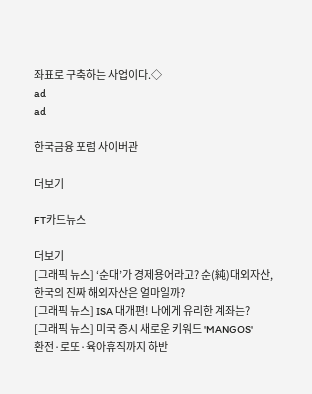좌표로 구축하는 사업이다.◇
ad
ad

한국금융 포럼 사이버관

더보기

FT카드뉴스

더보기
[그래픽 뉴스] ‘순대’가 경제용어라고? 순(純)대외자산, 한국의 진짜 해외자산은 얼마일까?
[그래픽 뉴스] ISA 대개편! 나에게 유리한 계좌는?
[그래픽 뉴스] 미국 증시 새로운 키워드 'MANGOS'
환전·로또·육아휴직까지 하반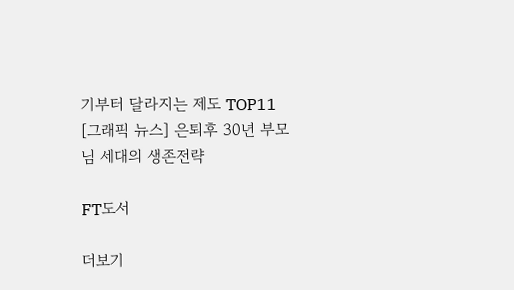기부터 달라지는 제도 TOP11
[그래픽 뉴스] 은퇴후 30년 부모님 세대의 생존전략

FT도서

더보기